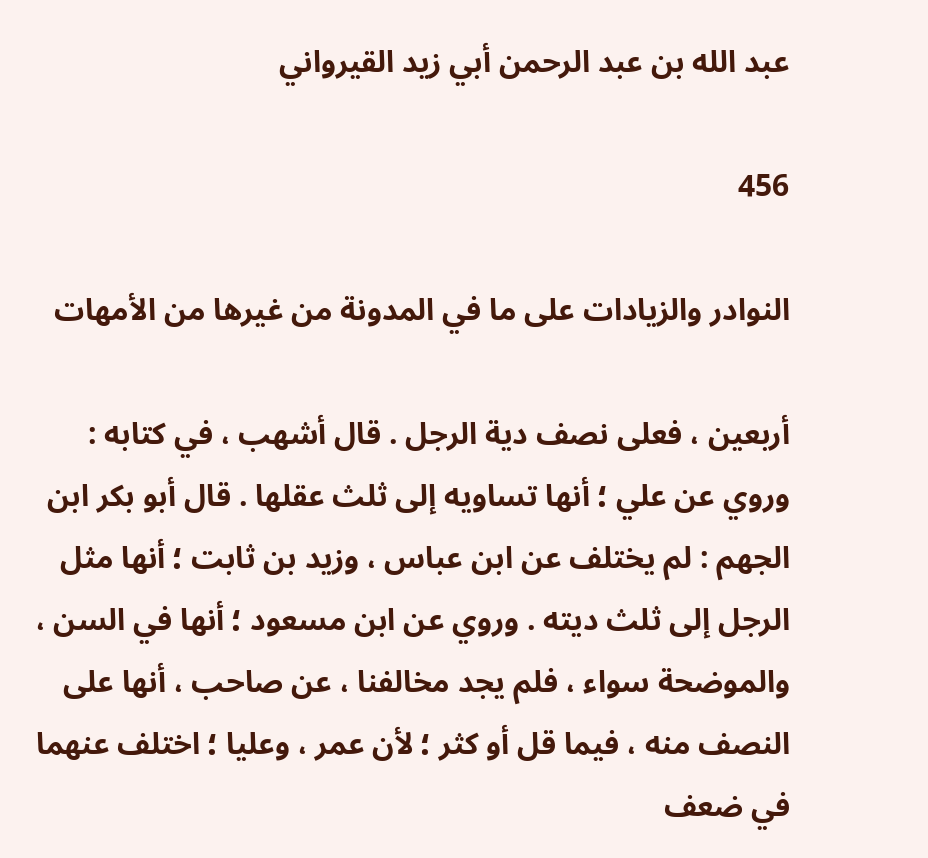عبد الله بن عبد الرحمن أبي زيد القيرواني

456

النوادر والزيادات على ما في المدونة من غيرها من الأمهات

أربعين ، فعلى نصف دية الرجل . قال أشهب ، في كتابه : وروي عن علي ؛ أنها تساويه إلى ثلث عقلها . قال أبو بكر ابن الجهم : لم يختلف عن ابن عباس ، وزيد بن ثابت ؛ أنها مثل الرجل إلى ثلث ديته . وروي عن ابن مسعود ؛ أنها في السن ، والموضحة سواء ، فلم يجد مخالفنا ، عن صاحب ، أنها على النصف منه ، فيما قل أو كثر ؛ لأن عمر ، وعليا ؛ اختلف عنهما في ضعف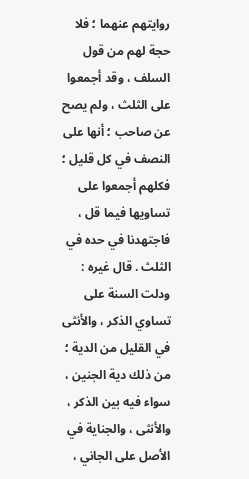روايتهم عنهما ؛ فلا حجة لهم من قول السلف ، وقد أجمعوا على الثلث ، ولم يصح عن صاحب ؛ أنها على النصف في كل قليل ؛ فكلهم أجمعوا على تساويها فيما قل ، فاجتهدنا في حده في الثلث . قال غيره : ودلت السنة على تساوي الذكر ، والأنثى في القليل من الدية ؛ من ذلك دية الجنين ، سواء فيه بين الذكر ، والأنثى ، والجناية في الأصل على الجاني ،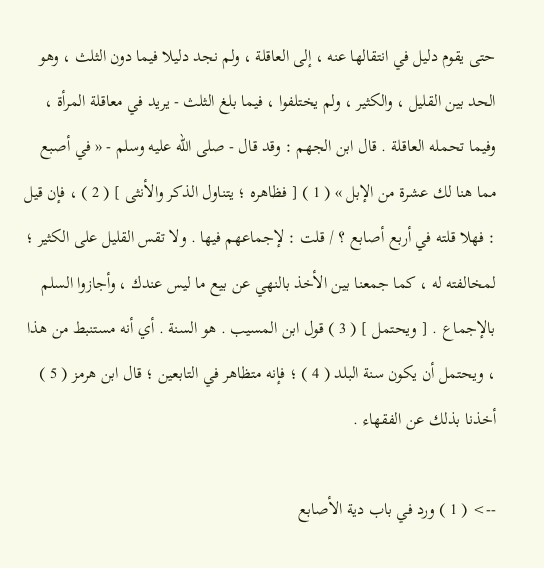حتى يقوم دليل في انتقالها عنه ، إلى العاقلة ، ولم نجد دليلا فيما دون الثلث ، وهو الحد بين القليل ، والكثير ، ولم يختلفوا ، فيما بلغ الثلث - يريد في معاقلة المرأة ، وفيما تحمله العاقلة . قال ابن الجهم : وقد قال - صلى الله عليه وسلم - « في أصبع مما هنا لك عشرة من الإبل » ( 1 ) [ فظاهره ؛ يتناول الذكر والأنثى ] ( 2 ) ، فإن قيل : فهلا قلته في أربع أصابع ؟ / قلت : لإجماعهم فيها . ولا تقس القليل على الكثير ؛ لمخالفته له ، كما جمعنا بين الأخذ بالنهي عن بيع ما ليس عندك ، وأجازوا السلم بالإجماع . [ ويحتمل ] ( 3 ) قول ابن المسيب . هو السنة . أي أنه مستنبط من هذا ، ويحتمل أن يكون سنة البلد ( 4 ) ؛ فإنه متظاهر في التابعين ؛ قال ابن هرمز ( 5 ) أخذنا بذلك عن الفقهاء .

--> ( 1 ) ورد في باب دية الأصابع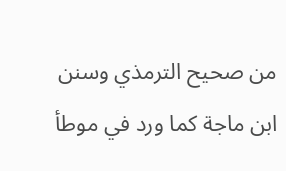من صحيح الترمذي وسنن ابن ماجة كما ورد في موطأ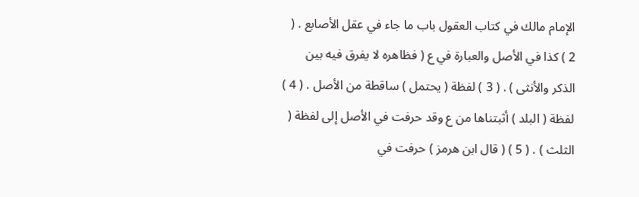الإمام مالك في كتاب العقول باب ما جاء في عقل الأصابع . ( 2 ) كذا في الأصل والعبارة في ع ( فظاهره لا يفرق فيه بين الذكر والأنثى ) . ( 3 ) لفظة ( يحتمل ) ساقطة من الأصل . ( 4 ) لفظة ( البلد ) أثبتناها من ع وقد حرفت في الأصل إلى لفظة ( الثلث ) . ( 5 ) ( قال ابن هرمز ) حرفت في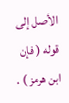الأصل إلى قوله ( فإن ابن هرمز ) .